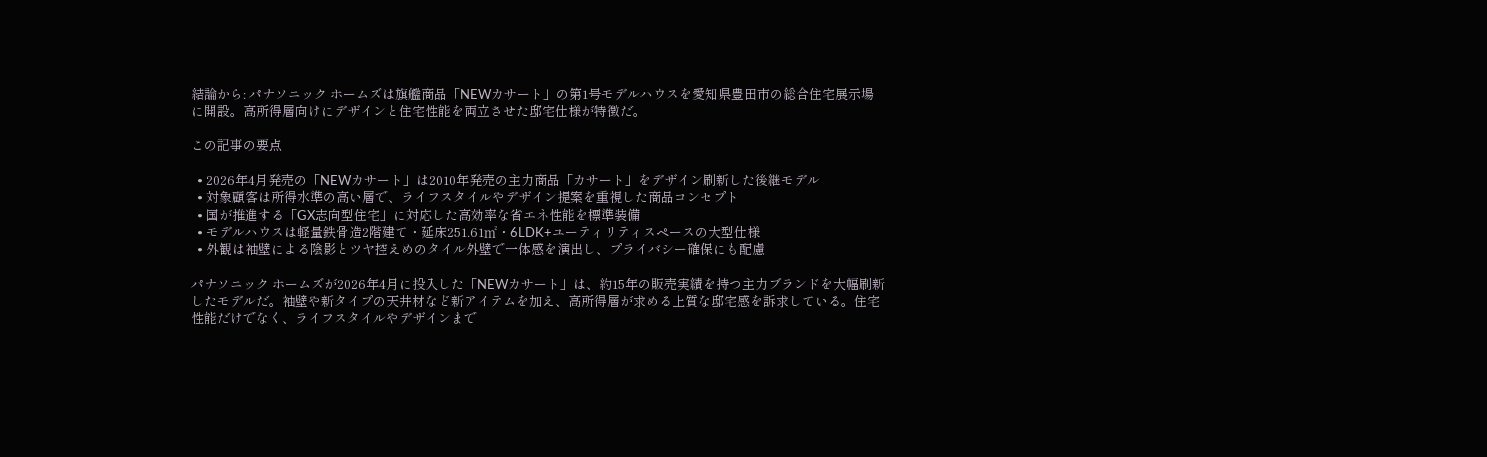結論から: パナソニック ホームズは旗艦商品「NEWカサート」の第1号モデルハウスを愛知県豊田市の総合住宅展示場に開設。高所得層向けにデザインと住宅性能を両立させた邸宅仕様が特徴だ。

この記事の要点

  • 2026年4月発売の「NEWカサート」は2010年発売の主力商品「カサート」をデザイン刷新した後継モデル
  • 対象顧客は所得水準の高い層で、ライフスタイルやデザイン提案を重視した商品コンセプト
  • 国が推進する「GX志向型住宅」に対応した高効率な省エネ性能を標準装備
  • モデルハウスは軽量鉄骨造2階建て・延床251.61㎡・6LDK+ユーティリティスペースの大型仕様
  • 外観は袖壁による陰影とツヤ控えめのタイル外壁で一体感を演出し、プライバシー確保にも配慮

パナソニック ホームズが2026年4月に投入した「NEWカサート」は、約15年の販売実績を持つ主力ブランドを大幅刷新したモデルだ。袖壁や新タイプの天井材など新アイテムを加え、高所得層が求める上質な邸宅感を訴求している。住宅性能だけでなく、ライフスタイルやデザインまで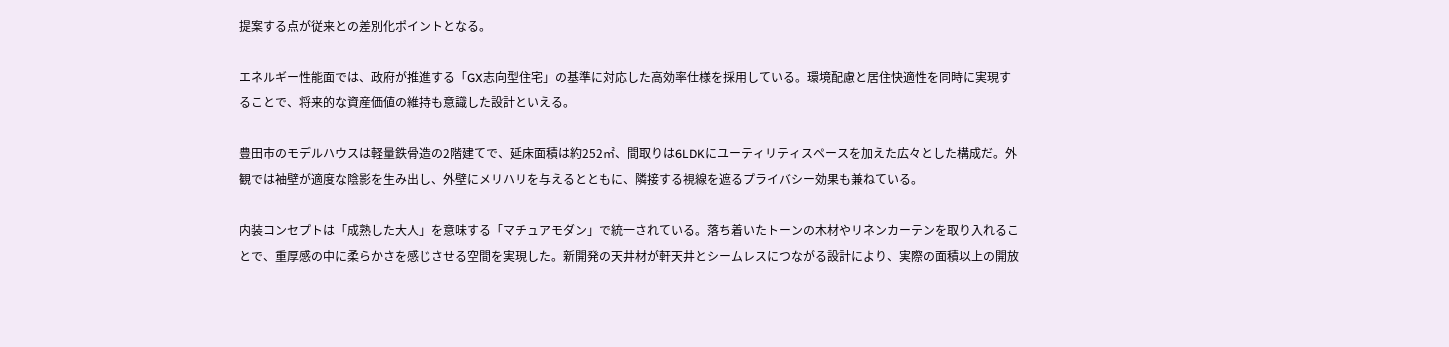提案する点が従来との差別化ポイントとなる。

エネルギー性能面では、政府が推進する「GX志向型住宅」の基準に対応した高効率仕様を採用している。環境配慮と居住快適性を同時に実現することで、将来的な資産価値の維持も意識した設計といえる。

豊田市のモデルハウスは軽量鉄骨造の2階建てで、延床面積は約252㎡、間取りは6LDKにユーティリティスペースを加えた広々とした構成だ。外観では袖壁が適度な陰影を生み出し、外壁にメリハリを与えるとともに、隣接する視線を遮るプライバシー効果も兼ねている。

内装コンセプトは「成熟した大人」を意味する「マチュアモダン」で統一されている。落ち着いたトーンの木材やリネンカーテンを取り入れることで、重厚感の中に柔らかさを感じさせる空間を実現した。新開発の天井材が軒天井とシームレスにつながる設計により、実際の面積以上の開放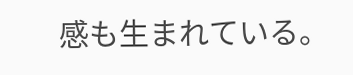感も生まれている。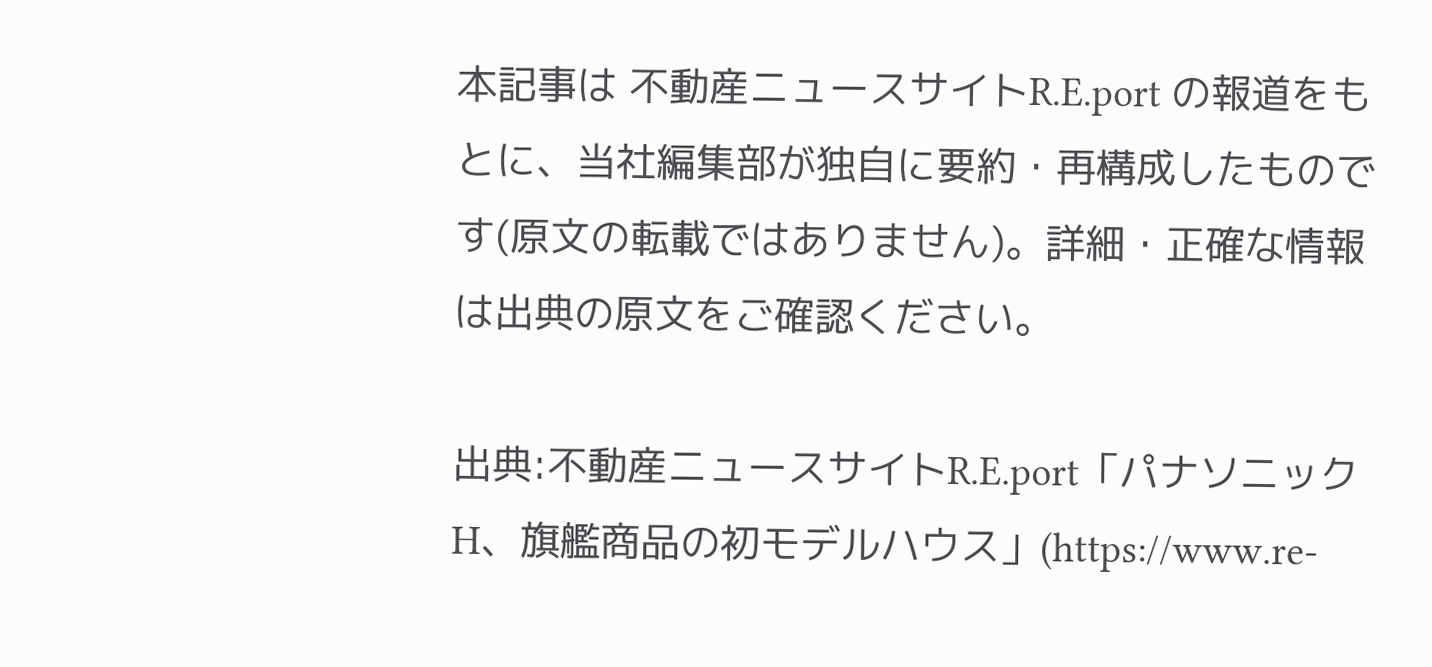本記事は 不動産ニュースサイトR.E.port の報道をもとに、当社編集部が独自に要約・再構成したものです(原文の転載ではありません)。詳細・正確な情報は出典の原文をご確認ください。

出典:不動産ニュースサイトR.E.port「パナソニックH、旗艦商品の初モデルハウス」(https://www.re-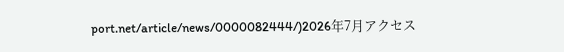port.net/article/news/0000082444/)2026年7月アクセス